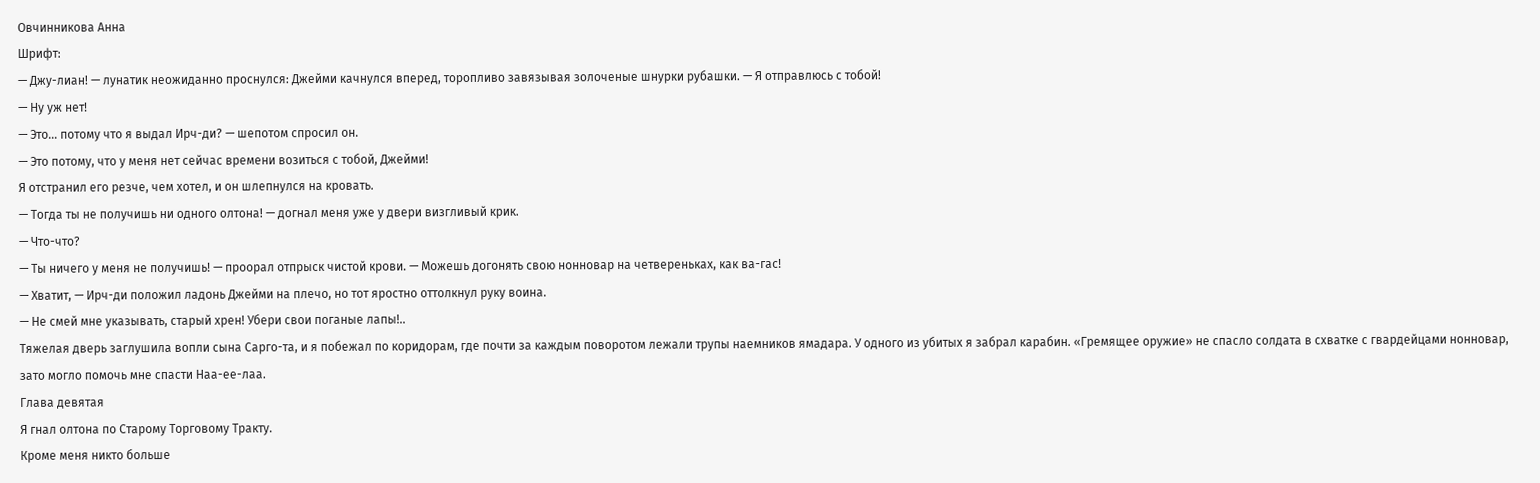Овчинникова Анна
Шрифт:
— Джу-лиан! — лунатик неожиданно проснулся: Джейми качнулся вперед, торопливо завязывая золоченые шнурки рубашки. — Я отправлюсь с тобой!
— Ну уж нет!
— Это… потому что я выдал Ирч-ди? — шепотом спросил он.
— Это потому, что у меня нет сейчас времени возиться с тобой, Джейми!
Я отстранил его резче, чем хотел, и он шлепнулся на кровать.
— Тогда ты не получишь ни одного олтона! — догнал меня уже у двери визгливый крик.
— Что-что?
— Ты ничего у меня не получишь! — проорал отпрыск чистой крови. — Можешь догонять свою нонновар на четвереньках, как ва-гас!
— Хватит, — Ирч-ди положил ладонь Джейми на плечо, но тот яростно оттолкнул руку воина.
— Не смей мне указывать, старый хрен! Убери свои поганые лапы!..
Тяжелая дверь заглушила вопли сына Сарго-та, и я побежал по коридорам, где почти за каждым поворотом лежали трупы наемников ямадара. У одного из убитых я забрал карабин. «Гремящее оружие» не спасло солдата в схватке с гвардейцами нонновар, зато могло помочь мне спасти Наа-ее-лаа.
Глава девятая
Я гнал олтона по Старому Торговому Тракту.
Кроме меня никто больше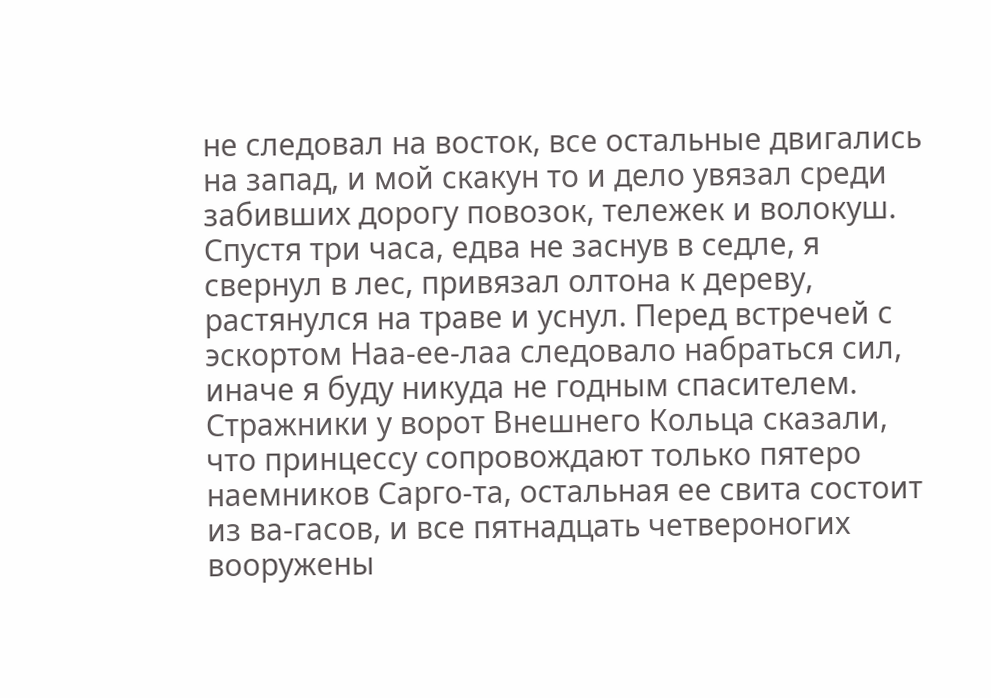не следовал на восток, все остальные двигались на запад, и мой скакун то и дело увязал среди забивших дорогу повозок, тележек и волокуш.
Спустя три часа, едва не заснув в седле, я свернул в лес, привязал олтона к дереву, растянулся на траве и уснул. Перед встречей с эскортом Наа-ее-лаа следовало набраться сил, иначе я буду никуда не годным спасителем. Стражники у ворот Внешнего Кольца сказали, что принцессу сопровождают только пятеро наемников Сарго-та, остальная ее свита состоит из ва-гасов, и все пятнадцать четвероногих вооружены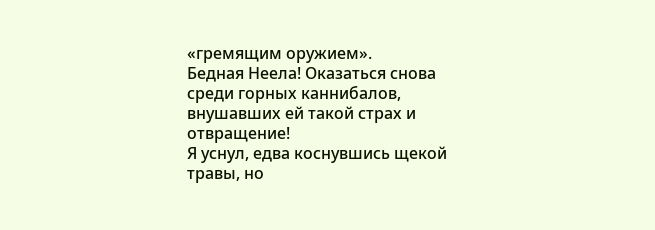«гремящим оружием».
Бедная Неела! Оказаться снова среди горных каннибалов, внушавших ей такой страх и отвращение!
Я уснул, едва коснувшись щекой травы, но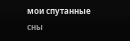мои спутанные сны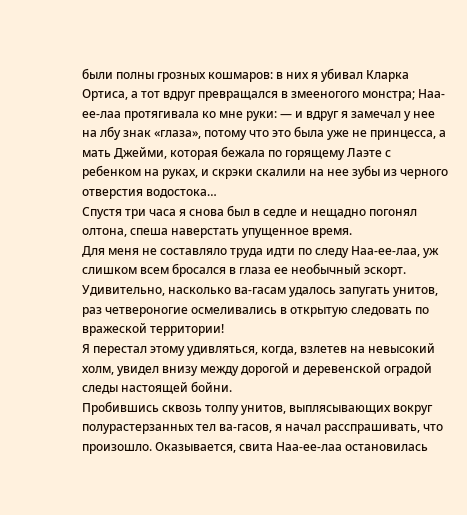были полны грозных кошмаров: в них я убивал Кларка Ортиса, а тот вдруг превращался в змееногого монстра; Наа-ее-лаа протягивала ко мне руки: — и вдруг я замечал у нее на лбу знак «глаза», потому что это была уже не принцесса, а мать Джейми, которая бежала по горящему Лаэте с ребенком на руках, и скрэки скалили на нее зубы из черного отверстия водостока…
Спустя три часа я снова был в седле и нещадно погонял олтона, спеша наверстать упущенное время.
Для меня не составляло труда идти по следу Наа-ее-лаа, уж слишком всем бросался в глаза ее необычный эскорт. Удивительно, насколько ва-гасам удалось запугать унитов, раз четвероногие осмеливались в открытую следовать по вражеской территории!
Я перестал этому удивляться, когда, взлетев на невысокий холм, увидел внизу между дорогой и деревенской оградой следы настоящей бойни.
Пробившись сквозь толпу унитов, выплясывающих вокруг полурастерзанных тел ва-гасов, я начал расспрашивать, что произошло. Оказывается, свита Наа-ее-лаа остановилась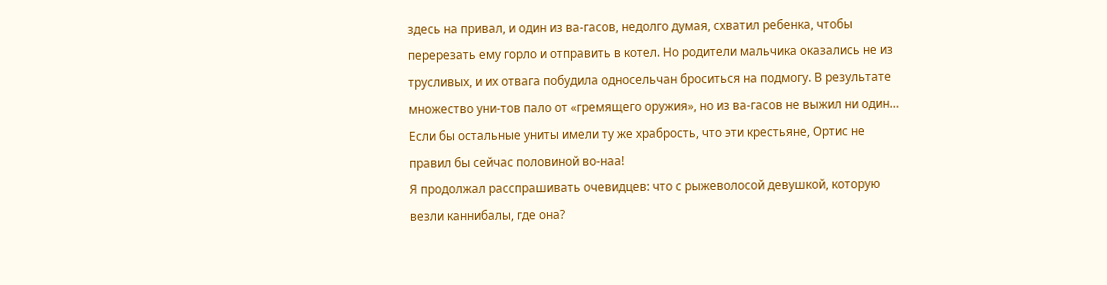здесь на привал, и один из ва-гасов, недолго думая, схватил ребенка, чтобы перерезать ему горло и отправить в котел. Но родители мальчика оказались не из трусливых, и их отвага побудила односельчан броситься на подмогу. В результате множество уни-тов пало от «гремящего оружия», но из ва-гасов не выжил ни один… Если бы остальные униты имели ту же храбрость, что эти крестьяне, Ортис не правил бы сейчас половиной во-наа!
Я продолжал расспрашивать очевидцев: что с рыжеволосой девушкой, которую везли каннибалы, где она?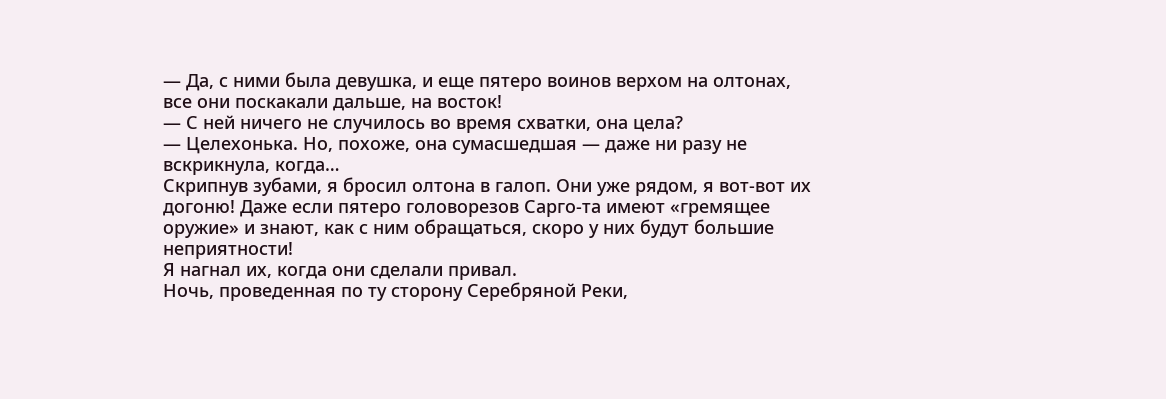— Да, с ними была девушка, и еще пятеро воинов верхом на олтонах, все они поскакали дальше, на восток!
— С ней ничего не случилось во время схватки, она цела?
— Целехонька. Но, похоже, она сумасшедшая — даже ни разу не вскрикнула, когда…
Скрипнув зубами, я бросил олтона в галоп. Они уже рядом, я вот-вот их догоню! Даже если пятеро головорезов Сарго-та имеют «гремящее оружие» и знают, как с ним обращаться, скоро у них будут большие неприятности!
Я нагнал их, когда они сделали привал.
Ночь, проведенная по ту сторону Серебряной Реки,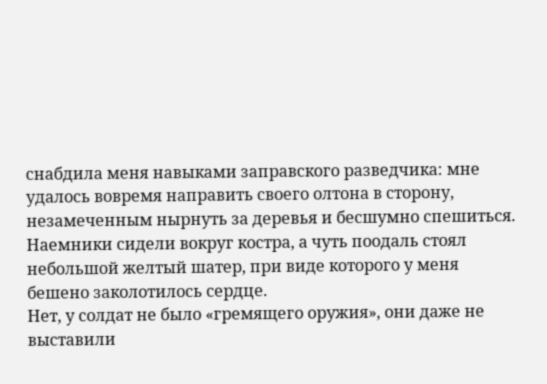снабдила меня навыками заправского разведчика: мне удалось вовремя направить своего олтона в сторону, незамеченным нырнуть за деревья и бесшумно спешиться.
Наемники сидели вокруг костра, а чуть поодаль стоял небольшой желтый шатер, при виде которого у меня бешено заколотилось сердце.
Нет, у солдат не было «гремящего оружия», они даже не выставили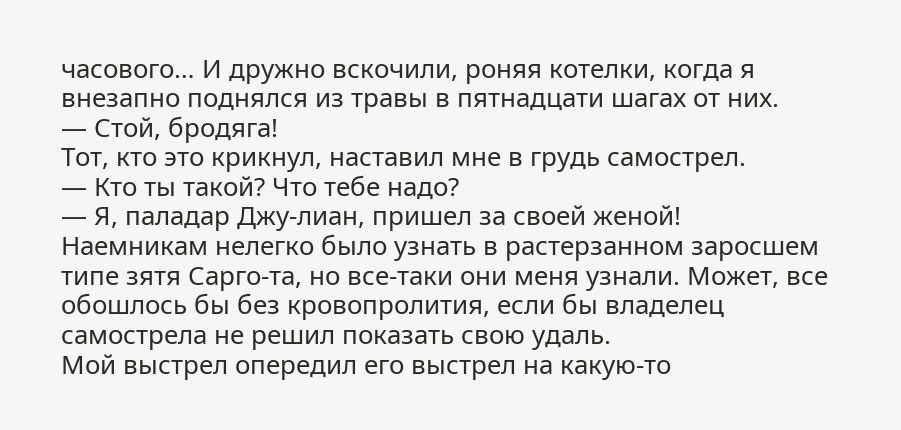часового… И дружно вскочили, роняя котелки, когда я внезапно поднялся из травы в пятнадцати шагах от них.
— Стой, бродяга!
Тот, кто это крикнул, наставил мне в грудь самострел.
— Кто ты такой? Что тебе надо?
— Я, паладар Джу-лиан, пришел за своей женой!
Наемникам нелегко было узнать в растерзанном заросшем типе зятя Сарго-та, но все-таки они меня узнали. Может, все обошлось бы без кровопролития, если бы владелец самострела не решил показать свою удаль.
Мой выстрел опередил его выстрел на какую-то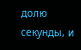долю секунды, и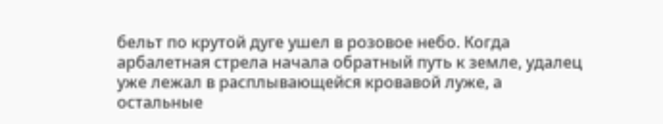бельт по крутой дуге ушел в розовое небо. Когда арбалетная стрела начала обратный путь к земле, удалец уже лежал в расплывающейся кровавой луже, а остальные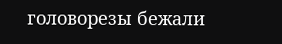головорезы бежали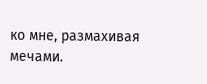ко мне, размахивая мечами.